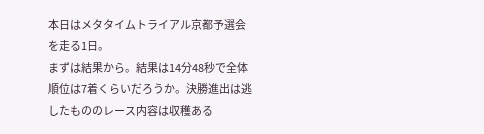本日はメタタイムトライアル京都予選会を走る1日。
まずは結果から。結果は14分48秒で全体順位は7着くらいだろうか。決勝進出は逃したもののレース内容は収穫ある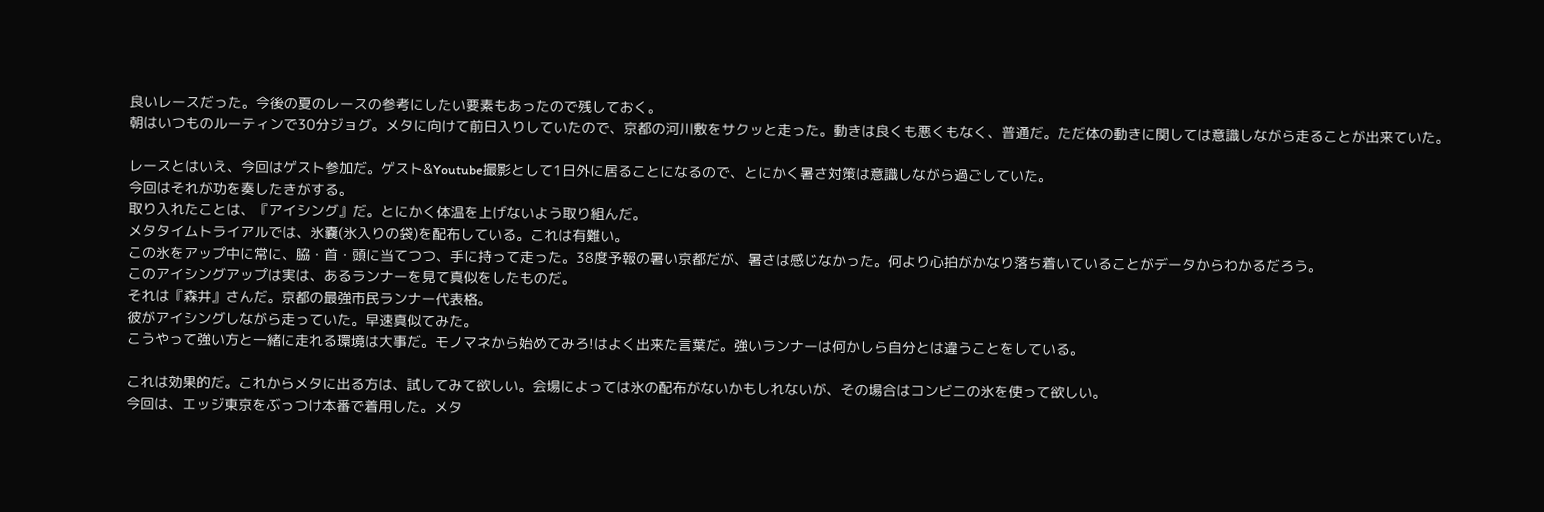良いレースだった。今後の夏のレースの参考にしたい要素もあったので残しておく。
朝はいつものルーティンで30分ジョグ。メタに向けて前日入りしていたので、京都の河川敷をサクッと走った。動きは良くも悪くもなく、普通だ。ただ体の動きに関しては意識しながら走ることが出来ていた。

レースとはいえ、今回はゲスト参加だ。ゲスト&Youtube撮影として1日外に居ることになるので、とにかく暑さ対策は意識しながら過ごしていた。
今回はそれが功を奏したきがする。
取り入れたことは、『アイシング』だ。とにかく体温を上げないよう取り組んだ。
メタタイムトライアルでは、氷嚢(氷入りの袋)を配布している。これは有難い。
この氷をアップ中に常に、脇・首・頭に当てつつ、手に持って走った。38度予報の暑い京都だが、暑さは感じなかった。何より心拍がかなり落ち着いていることがデータからわかるだろう。
このアイシングアップは実は、あるランナーを見て真似をしたものだ。
それは『森井』さんだ。京都の最強市民ランナー代表格。
彼がアイシングしながら走っていた。早速真似てみた。
こうやって強い方と一緒に走れる環境は大事だ。モノマネから始めてみろ!はよく出来た言葉だ。強いランナーは何かしら自分とは違うことをしている。

これは効果的だ。これからメタに出る方は、試してみて欲しい。会場によっては氷の配布がないかもしれないが、その場合はコンビニの氷を使って欲しい。
今回は、エッジ東京をぶっつけ本番で着用した。メタ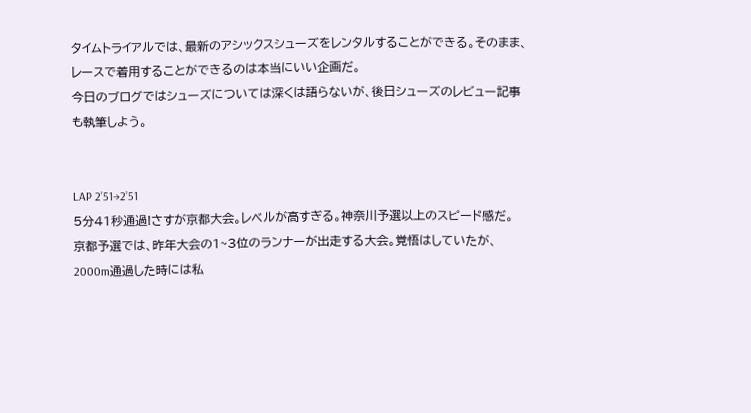タイムトライアルでは、最新のアシックスシューズをレンタルすることができる。そのまま、レースで着用することができるのは本当にいい企画だ。
今日のブログではシューズについては深くは語らないが、後日シューズのレビュー記事も執筆しよう。


LAP 2’51→2’51
5分41秒通過!さすが京都大会。レベルが高すぎる。神奈川予選以上のスピード感だ。
京都予選では、昨年大会の1~3位のランナーが出走する大会。覚悟はしていたが、2000m通過した時には私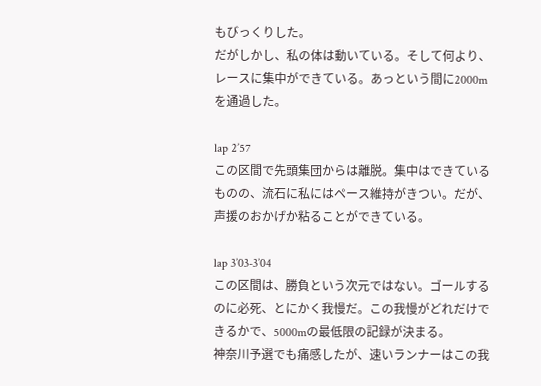もびっくりした。
だがしかし、私の体は動いている。そして何より、レースに集中ができている。あっという間に2000mを通過した。

lap 2’57
この区間で先頭集団からは離脱。集中はできているものの、流石に私にはペース維持がきつい。だが、声援のおかげか粘ることができている。

lap 3’03-3’04
この区間は、勝負という次元ではない。ゴールするのに必死、とにかく我慢だ。この我慢がどれだけできるかで、5000mの最低限の記録が決まる。
神奈川予選でも痛感したが、速いランナーはこの我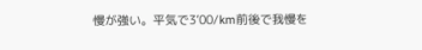慢が強い。平気で3’00/km前後で我慢を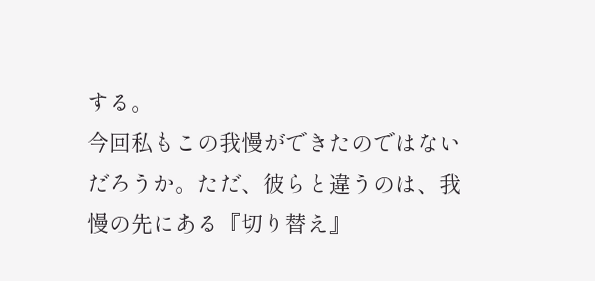する。
今回私もこの我慢ができたのではないだろうか。ただ、彼らと違うのは、我慢の先にある『切り替え』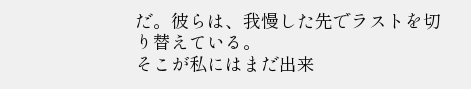だ。彼らは、我慢した先でラストを切り替えている。
そこが私にはまだ出来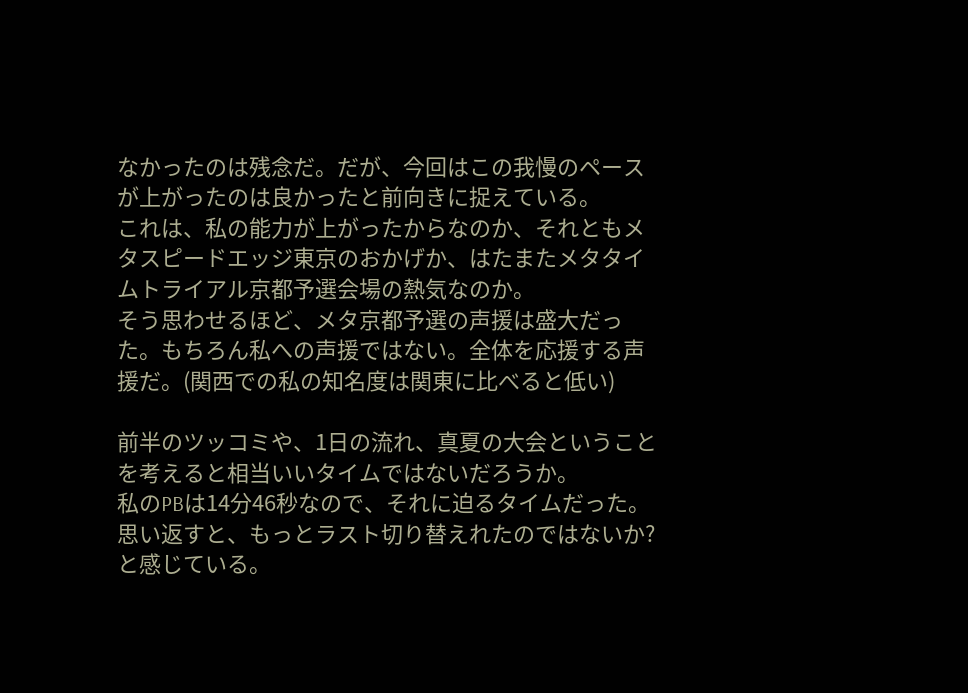なかったのは残念だ。だが、今回はこの我慢のペースが上がったのは良かったと前向きに捉えている。
これは、私の能力が上がったからなのか、それともメタスピードエッジ東京のおかげか、はたまたメタタイムトライアル京都予選会場の熱気なのか。
そう思わせるほど、メタ京都予選の声援は盛大だった。もちろん私への声援ではない。全体を応援する声援だ。(関西での私の知名度は関東に比べると低い)

前半のツッコミや、1日の流れ、真夏の大会ということを考えると相当いいタイムではないだろうか。
私のPBは14分46秒なので、それに迫るタイムだった。思い返すと、もっとラスト切り替えれたのではないか?と感じている。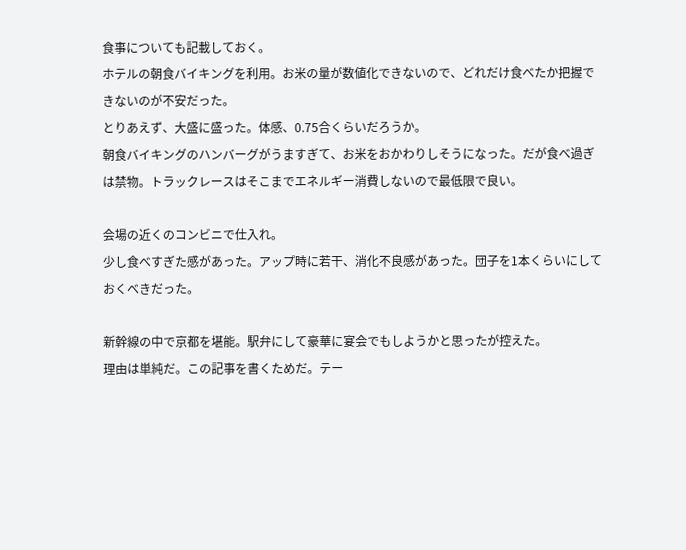食事についても記載しておく。
ホテルの朝食バイキングを利用。お米の量が数値化できないので、どれだけ食べたか把握できないのが不安だった。
とりあえず、大盛に盛った。体感、0.75合くらいだろうか。
朝食バイキングのハンバーグがうますぎて、お米をおかわりしそうになった。だが食べ過ぎは禁物。トラックレースはそこまでエネルギー消費しないので最低限で良い。

会場の近くのコンビニで仕入れ。
少し食べすぎた感があった。アップ時に若干、消化不良感があった。団子を1本くらいにしておくべきだった。

新幹線の中で京都を堪能。駅弁にして豪華に宴会でもしようかと思ったが控えた。
理由は単純だ。この記事を書くためだ。テー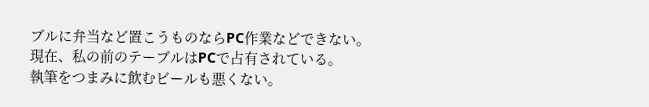ブルに弁当など置こうものならPC作業などできない。
現在、私の前のテーブルはPCで占有されている。
執筆をつまみに飲むビールも悪くない。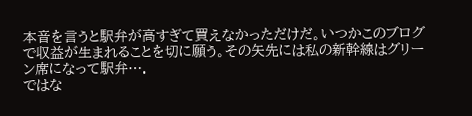本音を言うと駅弁が高すぎて買えなかっただけだ。いつかこのブログで収益が生まれることを切に願う。その矢先には私の新幹線はグリーン席になって駅弁….
ではな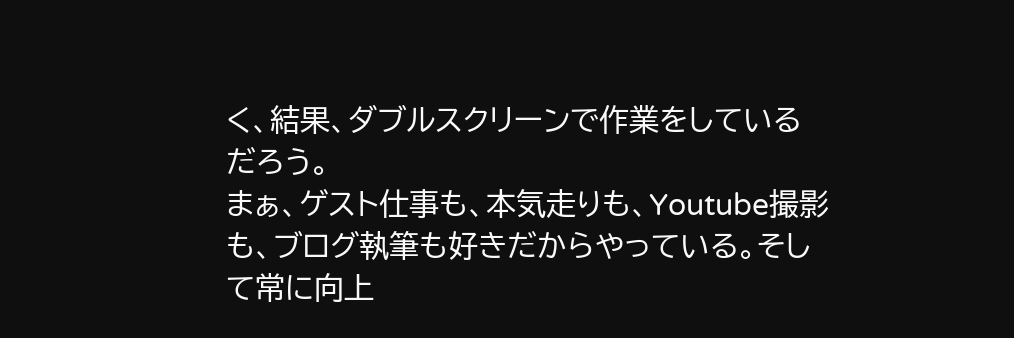く、結果、ダブルスクリーンで作業をしているだろう。
まぁ、ゲスト仕事も、本気走りも、Youtube撮影も、ブログ執筆も好きだからやっている。そして常に向上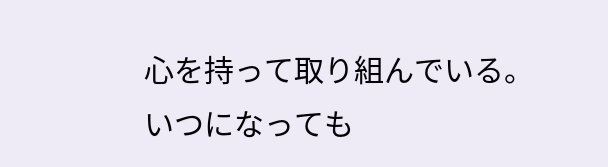心を持って取り組んでいる。
いつになっても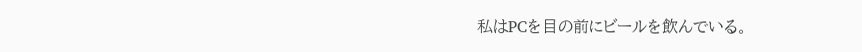私はPCを目の前にビールを飲んでいる。